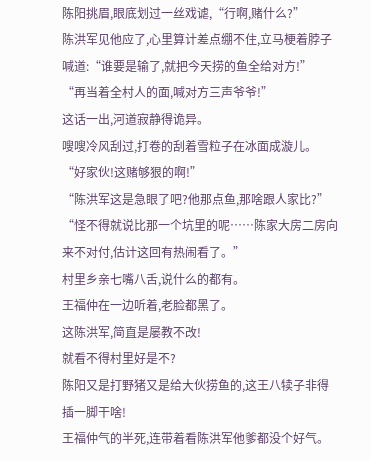陈阳挑眉,眼底划过一丝戏谑,“行啊,赌什么?”
陈洪军见他应了,心里算计差点绷不住,立马梗着脖子喊道:“谁要是输了,就把今天捞的鱼全给对方!”
“再当着全村人的面,喊对方三声爷爷!”
这话一出,河道寂静得诡异。
嗖嗖冷风刮过,打卷的刮着雪粒子在冰面成漩儿。
“好家伙!这赌够狠的啊!”
“陈洪军这是急眼了吧?他那点鱼,那啥跟人家比?”
“怪不得就说比那一个坑里的呢……陈家大房二房向来不对付,估计这回有热闹看了。”
村里乡亲七嘴八舌,说什么的都有。
王福仲在一边听着,老脸都黑了。
这陈洪军,简直是屡教不改!
就看不得村里好是不?
陈阳又是打野猪又是给大伙捞鱼的,这王八犊子非得插一脚干啥!
王福仲气的半死,连带着看陈洪军他爹都没个好气。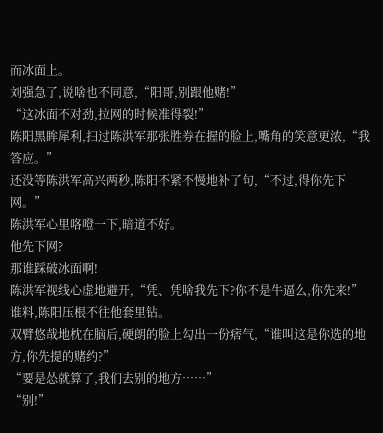而冰面上。
刘强急了,说啥也不同意,“阳哥,别跟他赌!”
“这冰面不对劲,拉网的时候准得裂!”
陈阳黑眸犀利,扫过陈洪军那张胜券在握的脸上,嘴角的笑意更浓,“我答应。”
还没等陈洪军高兴两秒,陈阳不紧不慢地补了句,“不过,得你先下网。”
陈洪军心里咯噔一下,暗道不好。
他先下网?
那谁踩破冰面啊!
陈洪军视线心虚地避开,“凭、凭啥我先下?你不是牛逼么,你先来!”
谁料,陈阳压根不往他套里钻。
双臂悠哉地枕在脑后,硬朗的脸上勾出一份痞气,“谁叫这是你选的地方,你先提的赌约?”
“要是怂就算了,我们去别的地方……”
“别!”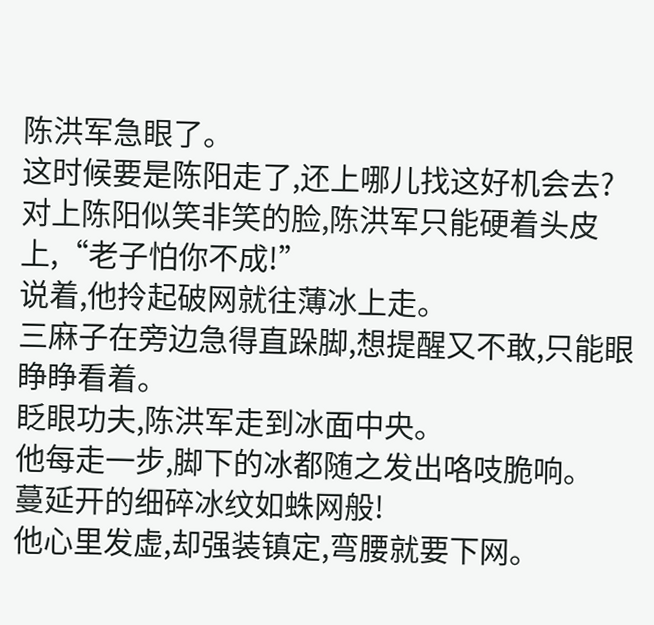陈洪军急眼了。
这时候要是陈阳走了,还上哪儿找这好机会去?
对上陈阳似笑非笑的脸,陈洪军只能硬着头皮上,“老子怕你不成!”
说着,他拎起破网就往薄冰上走。
三麻子在旁边急得直跺脚,想提醒又不敢,只能眼睁睁看着。
眨眼功夫,陈洪军走到冰面中央。
他每走一步,脚下的冰都随之发出咯吱脆响。
蔓延开的细碎冰纹如蛛网般!
他心里发虚,却强装镇定,弯腰就要下网。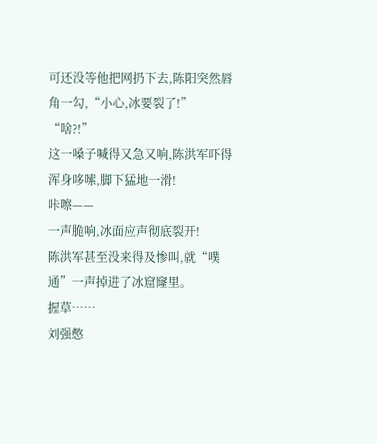可还没等他把网扔下去,陈阳突然唇角一勾,“小心,冰要裂了!”
“啥?!”
这一嗓子喊得又急又响,陈洪军吓得浑身哆嗦,脚下猛地一滑!
咔嚓——
一声脆响,冰面应声彻底裂开!
陈洪军甚至没来得及惨叫,就“噗通”一声掉进了冰窟窿里。
握草……
刘强憋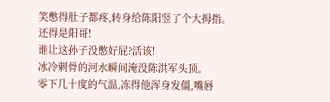笑憋得肚子都疼,转身给陈阳竖了个大拇指。
还得是阳哥!
谁让这孙子没憋好屁?活该!
冰冷刺骨的河水瞬间淹没陈洪军头顶。
零下几十度的气温,冻得他浑身发僵,嘴唇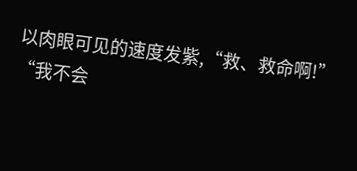以肉眼可见的速度发紫,“救、救命啊!”
“我不会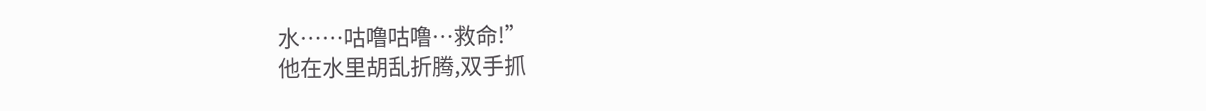水……咕噜咕噜…救命!”
他在水里胡乱折腾,双手抓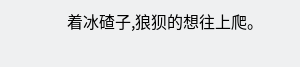着冰碴子,狼狈的想往上爬。